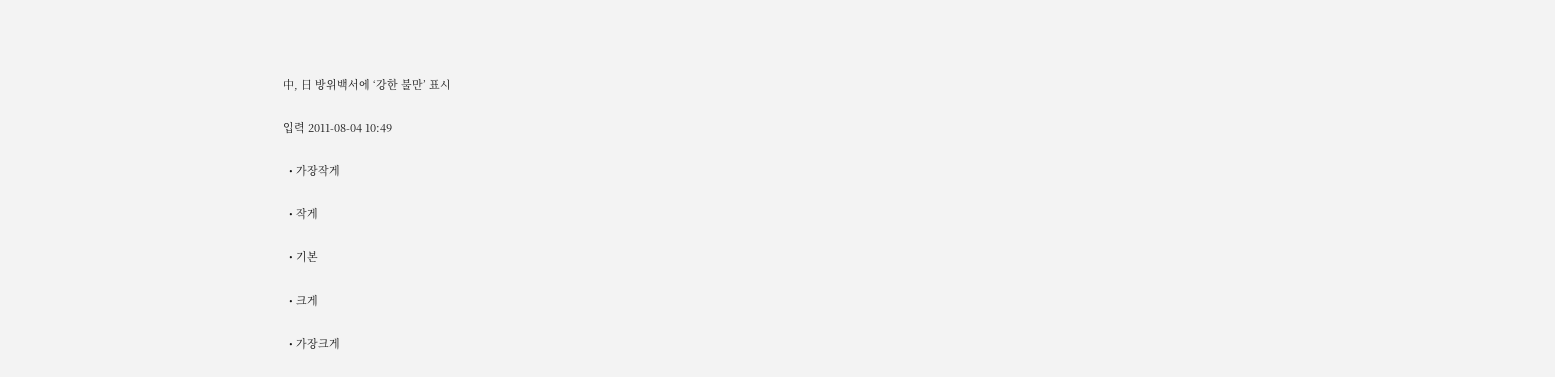中, 日 방위백서에 ‘강한 불만’ 표시

입력 2011-08-04 10:49

  • 가장작게

  • 작게

  • 기본

  • 크게

  • 가장크게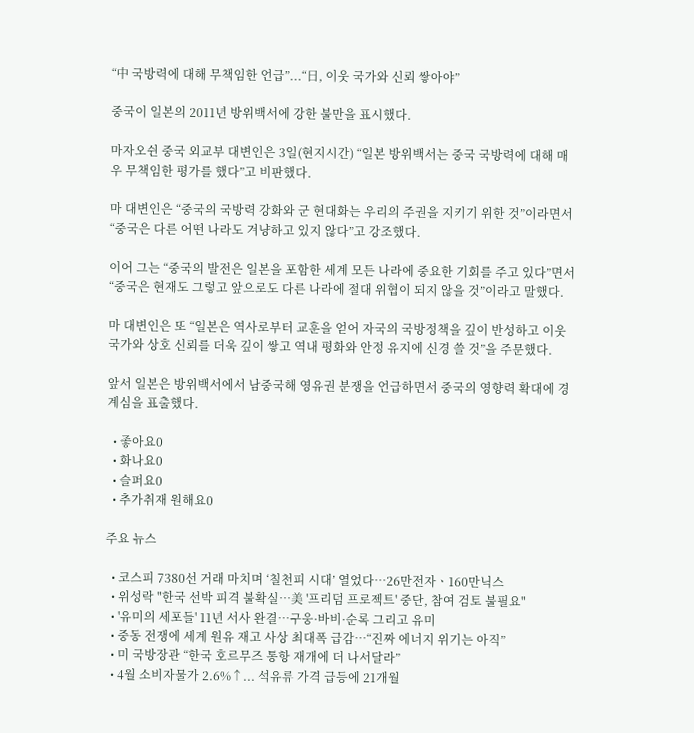“中 국방력에 대해 무책임한 언급”...“日, 이웃 국가와 신뢰 쌓아야”

중국이 일본의 2011년 방위백서에 강한 불만을 표시했다.

마자오쉰 중국 외교부 대변인은 3일(현지시간) “일본 방위백서는 중국 국방력에 대해 매우 무책임한 평가를 했다”고 비판했다.

마 대변인은 “중국의 국방력 강화와 군 현대화는 우리의 주권을 지키기 위한 것”이라면서 “중국은 다른 어떤 나라도 겨냥하고 있지 않다”고 강조했다.

이어 그는 “중국의 발전은 일본을 포함한 세계 모든 나라에 중요한 기회를 주고 있다”면서 “중국은 현재도 그렇고 앞으로도 다른 나라에 절대 위협이 되지 않을 것”이라고 말했다.

마 대변인은 또 “일본은 역사로부터 교훈을 얻어 자국의 국방정책을 깊이 반성하고 이웃 국가와 상호 신뢰를 더욱 깊이 쌓고 역내 평화와 안정 유지에 신경 쓸 것”을 주문했다.

앞서 일본은 방위백서에서 남중국해 영유권 분쟁을 언급하면서 중국의 영향력 확대에 경계심을 표출했다.

  • 좋아요0
  • 화나요0
  • 슬퍼요0
  • 추가취재 원해요0

주요 뉴스

  • 코스피 7380선 거래 마치며 ‘칠천피 시대’ 열었다⋯26만전자ㆍ160만닉스
  • 위성락 "한국 선박 피격 불확실⋯美 '프리덤 프로젝트' 중단, 참여 검토 불필요"
  • '유미의 세포들' 11년 서사 완결…구웅·바비·순록 그리고 유미
  • 중동 전쟁에 세계 원유 재고 사상 최대폭 급감⋯“진짜 에너지 위기는 아직”
  • 미 국방장관 “한국 호르무즈 통항 재개에 더 나서달라”
  • 4월 소비자물가 2.6%↑... 석유류 가격 급등에 21개월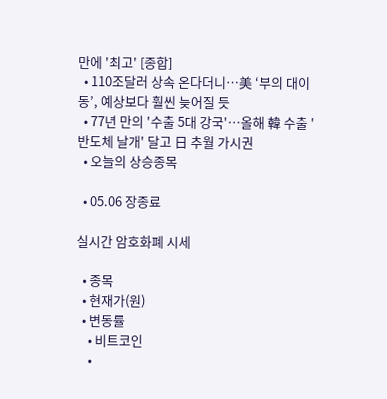만에 '최고' [종합]
  • 110조달러 상속 온다더니…美 ‘부의 대이동’, 예상보다 훨씬 늦어질 듯
  • 77년 만의 '수출 5대 강국'⋯올해 韓 수출 '반도체 날개' 달고 日 추월 가시권
  • 오늘의 상승종목

  • 05.06 장종료

실시간 암호화폐 시세

  • 종목
  • 현재가(원)
  • 변동률
    • 비트코인
    •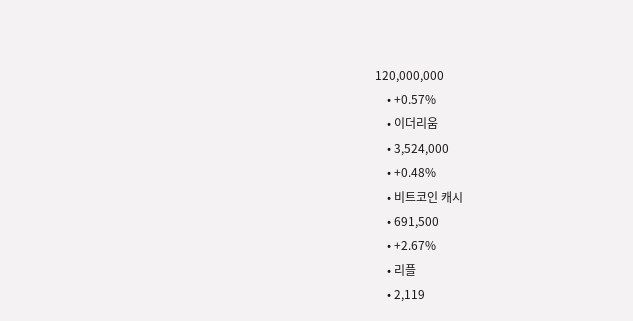120,000,000
    • +0.57%
    • 이더리움
    • 3,524,000
    • +0.48%
    • 비트코인 캐시
    • 691,500
    • +2.67%
    • 리플
    • 2,119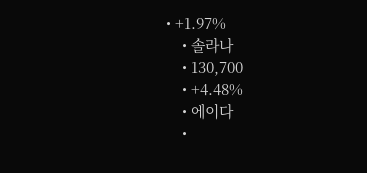• +1.97%
    • 솔라나
    • 130,700
    • +4.48%
    • 에이다
    •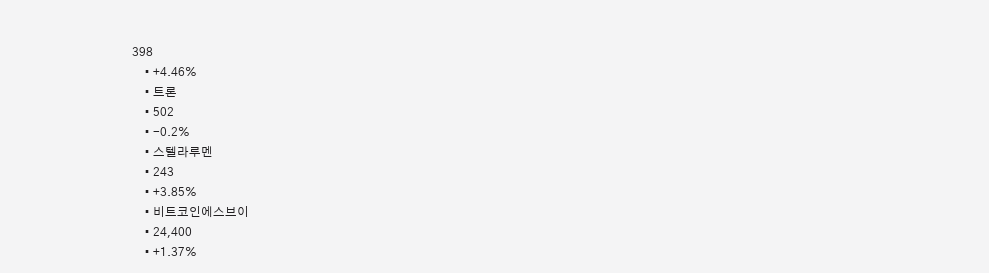398
    • +4.46%
    • 트론
    • 502
    • -0.2%
    • 스텔라루멘
    • 243
    • +3.85%
    • 비트코인에스브이
    • 24,400
    • +1.37%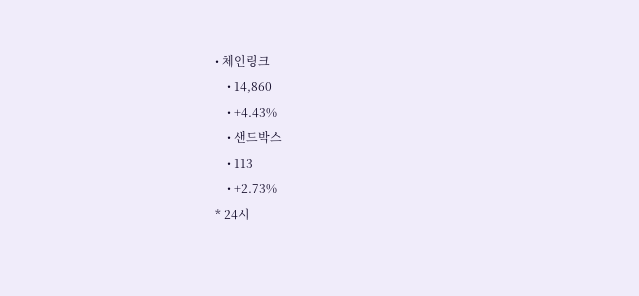• 체인링크
    • 14,860
    • +4.43%
    • 샌드박스
    • 113
    • +2.73%
* 24시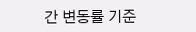간 변동률 기준